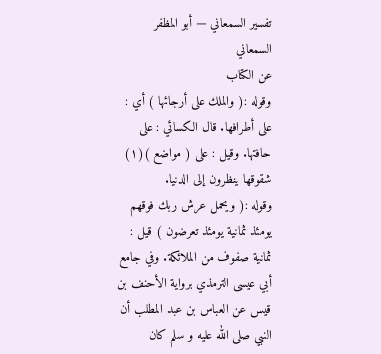تفسير السمعاني — أبو المظفر السمعاني
عن الكتاب
وقوله :( والملك على أرجائها ) أي : على أطرافها. قال الكسائي : على حافتها. وقيل : على ( مواضع )(١) شقوقها ينظرون إلى الدنيا.
وقوله :( ويحمل عرش ربك فوقهم يومئذ ثمانية يومئذ تعرضون ) قيل : ثمانية صفوف من الملائكة. وفي جامع أبي عيسى الترمذي برواية الأحنف بن قيس عن العباس بن عبد المطلب أن النبي صلى الله عليه و سلم كان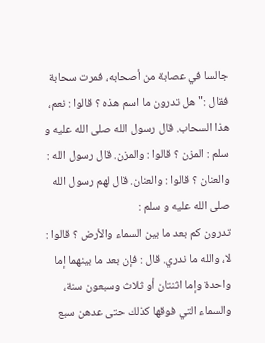جالسا في عصابة من أصحابه، فمرت سحابة فقال :" هل تدرون ما اسم هذه ؟ قالوا : نعم، هذا السحاب. قال رسول الله صلى الله عليه و سلم : المزن ؟ قالوا : والمزن. قال رسول الله : والعنان ؟ قالوا : والعنان. قال لهم رسول الله صلى الله عليه و سلم :
تدرون كم بعد ما بين السماء والأرض ؟ قالوا : لا، والله ما ندري. قال : فإن بعد ما بينهما إما واحدة وإما اثنتان أو ثلاث وسبعون سنة، والسماء التي فوقها كذلك حتى عدهن سبع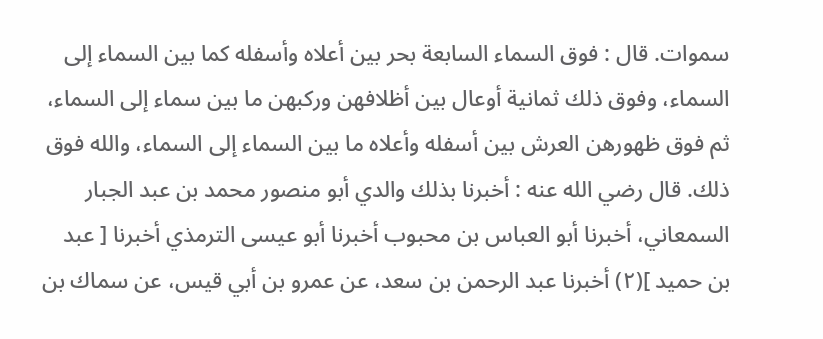سموات. قال : فوق السماء السابعة بحر بين أعلاه وأسفله كما بين السماء إلى السماء، وفوق ذلك ثمانية أوعال بين أظلافهن وركبهن ما بين سماء إلى السماء، ثم فوق ظهورهن العرش بين أسفله وأعلاه ما بين السماء إلى السماء، والله فوق ذلك. قال رضي الله عنه : أخبرنا بذلك والدي أبو منصور محمد بن عبد الجبار السمعاني، أخبرنا أبو العباس بن محبوب أخبرنا أبو عيسى الترمذي أخبرنا [ عبد بن حميد ](٢) أخبرنا عبد الرحمن بن سعد، عن عمرو بن أبي قيس، عن سماك بن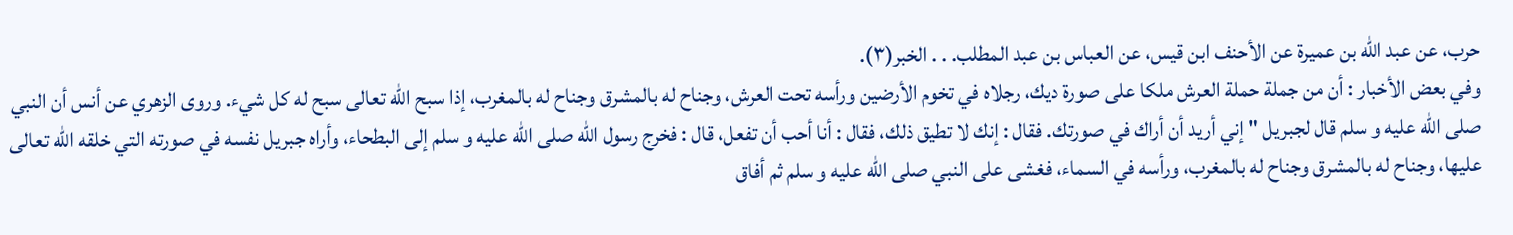حرب، عن عبد الله بن عميرة عن الأحنف ابن قيس، عن العباس بن عبد المطلب. . . الخبر(٣).
وفي بعض الأخبار : أن من جملة حملة العرش ملكا على صورة ديك، رجلاه في تخوم الأرضين ورأسه تحت العرش، وجناح له بالمشرق وجناح له بالمغرب، إذا سبح الله تعالى سبح له كل شيء. وروى الزهري عن أنس أن النبي صلى الله عليه و سلم قال لجبريل " إني أريد أن أراك في صورتك. فقال : إنك لا تطيق ذلك، فقال : أنا أحب أن تفعل، قال : فخرج رسول الله صلى الله عليه و سلم إلى البطحاء، وأراه جبريل نفسه في صورته التي خلقه الله تعالى عليها، وجناح له بالمشرق وجناح له بالمغرب، ورأسه في السماء، فغشى على النبي صلى الله عليه و سلم ثم أفاق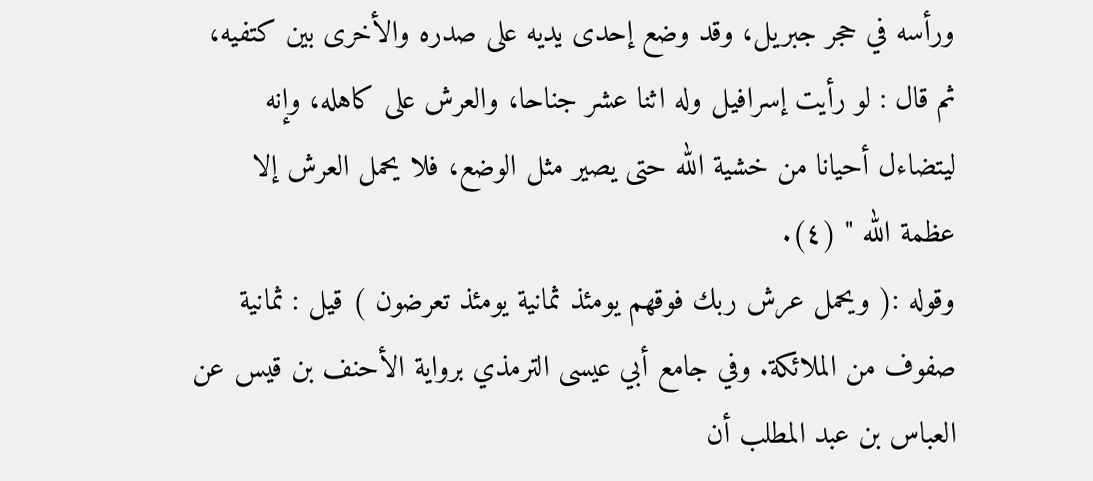ورأسه في حجر جبريل، وقد وضع إحدى يديه على صدره والأخرى بين كتفيه، ثم قال : لو رأيت إسرافيل وله اثنا عشر جناحا، والعرش على كاهله، وإنه ليتضاءل أحيانا من خشية الله حتى يصير مثل الوضع، فلا يحمل العرش إلا عظمة الله " (٤).
وقوله :( ويحمل عرش ربك فوقهم يومئذ ثمانية يومئذ تعرضون ) قيل : ثمانية صفوف من الملائكة. وفي جامع أبي عيسى الترمذي برواية الأحنف بن قيس عن العباس بن عبد المطلب أن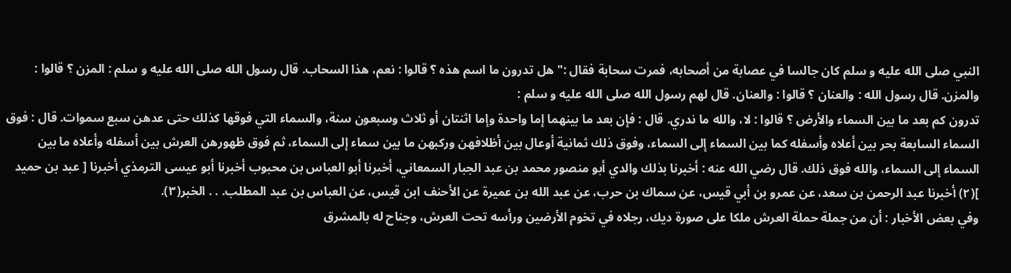النبي صلى الله عليه و سلم كان جالسا في عصابة من أصحابه، فمرت سحابة فقال :" هل تدرون ما اسم هذه ؟ قالوا : نعم، هذا السحاب. قال رسول الله صلى الله عليه و سلم : المزن ؟ قالوا : والمزن. قال رسول الله : والعنان ؟ قالوا : والعنان. قال لهم رسول الله صلى الله عليه و سلم :
تدرون كم بعد ما بين السماء والأرض ؟ قالوا : لا، والله ما ندري. قال : فإن بعد ما بينهما إما واحدة وإما اثنتان أو ثلاث وسبعون سنة، والسماء التي فوقها كذلك حتى عدهن سبع سموات. قال : فوق السماء السابعة بحر بين أعلاه وأسفله كما بين السماء إلى السماء، وفوق ذلك ثمانية أوعال بين أظلافهن وركبهن ما بين سماء إلى السماء، ثم فوق ظهورهن العرش بين أسفله وأعلاه ما بين السماء إلى السماء، والله فوق ذلك. قال رضي الله عنه : أخبرنا بذلك والدي أبو منصور محمد بن عبد الجبار السمعاني، أخبرنا أبو العباس بن محبوب أخبرنا أبو عيسى الترمذي أخبرنا [ عبد بن حميد ](٢) أخبرنا عبد الرحمن بن سعد، عن عمرو بن أبي قيس، عن سماك بن حرب، عن عبد الله بن عميرة عن الأحنف ابن قيس، عن العباس بن عبد المطلب. . . الخبر(٣).
وفي بعض الأخبار : أن من جملة حملة العرش ملكا على صورة ديك، رجلاه في تخوم الأرضين ورأسه تحت العرش، وجناح له بالمشرق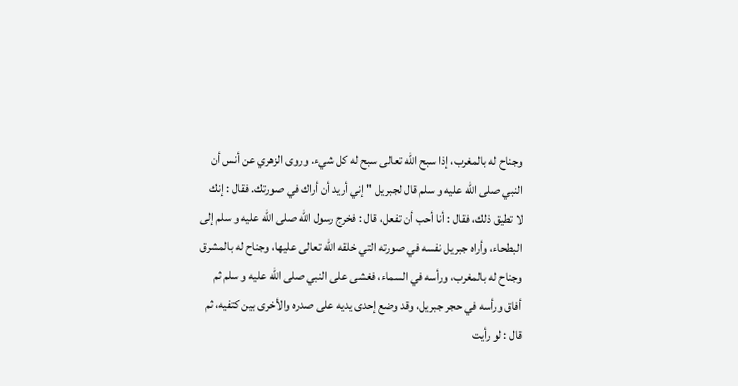وجناح له بالمغرب، إذا سبح الله تعالى سبح له كل شيء. وروى الزهري عن أنس أن النبي صلى الله عليه و سلم قال لجبريل " إني أريد أن أراك في صورتك. فقال : إنك لا تطيق ذلك، فقال : أنا أحب أن تفعل، قال : فخرج رسول الله صلى الله عليه و سلم إلى البطحاء، وأراه جبريل نفسه في صورته التي خلقه الله تعالى عليها، وجناح له بالمشرق وجناح له بالمغرب، ورأسه في السماء، فغشى على النبي صلى الله عليه و سلم ثم أفاق ورأسه في حجر جبريل، وقد وضع إحدى يديه على صدره والأخرى بين كتفيه، ثم قال : لو رأيت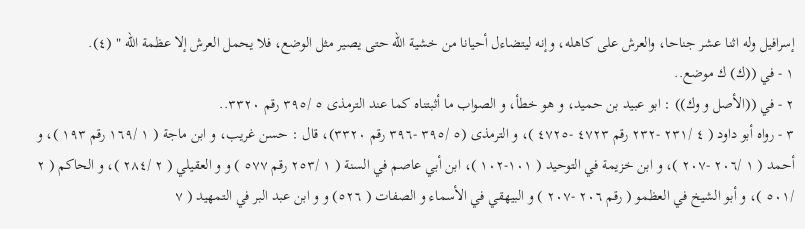إسرافيل وله اثنا عشر جناحا، والعرش على كاهله، وإنه ليتضاءل أحيانا من خشية الله حتى يصير مثل الوضع، فلا يحمل العرش إلا عظمة الله " (٤).
١ - في ((ك) ك موضع..
٢ - في ((الأصل و وك)) : ابو عبيد بن حميد، و هو خطأ، و الصواب ما أثبتناه كما عند الترمذى ٥ /٣٩٥ رقم ٣٣٢٠..
٣ - رواه أبو داود ( ٤ /٢٣١ -٢٣٢ رقم ٤٧٢٣ -٤٧٢٥ )، و الترمذى (٥ /٣٩٥ -٣٩٦ رقم ٣٣٢٠)، قال : حسن غريب، و ابن ماجة ( ١ /١٦٩ رقم ١٩٣ )، و أحمد ( ١ /٢٠٦ -٢٠٧ )، و ابن خزيمة في التوحيد ( ١٠١-١٠٢ )، ابن أبي عاصم في السنة ( ١ /٢٥٣ رقم ٥٧٧ ) و و العقيلي ( ٢ /٢٨٤ )، و الحاكم ( ٢ /٥٠١ )، و أبو الشيخ في العظمو ( رقم ٢٠٦ -٢٠٧ ) و البيهقي في الأسماء و الصفات ( ٥٢٦) و و ابن عبد البر في التمهيد ( ٧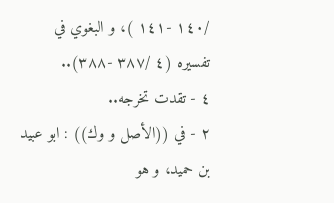/١٤٠ -١٤١ )، و البغوي في تفسيره (٤ /٣٨٧ -٣٨٨)..
٤ - تقدت تخرجه..
٢ - في ((الأصل و وك)) : ابو عبيد بن حميد، و هو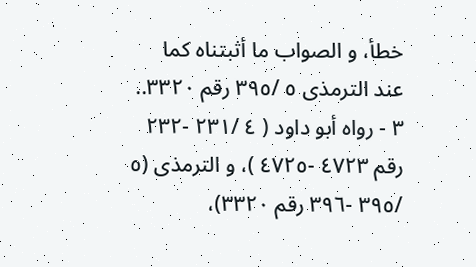خطأ، و الصواب ما أثبتناه كما عند الترمذى ٥ /٣٩٥ رقم ٣٣٢٠..
٣ - رواه أبو داود ( ٤ /٢٣١ -٢٣٢ رقم ٤٧٢٣ -٤٧٢٥ )، و الترمذى (٥ /٣٩٥ -٣٩٦ رقم ٣٣٢٠)،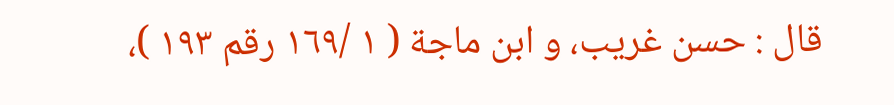قال : حسن غريب، و ابن ماجة ( ١ /١٦٩ رقم ١٩٣ )،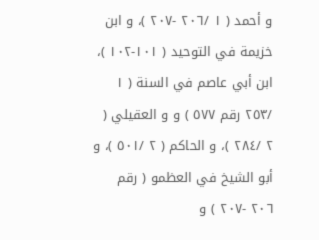و أحمد ( ١ /٢٠٦ -٢٠٧ )، و ابن خزيمة في التوحيد ( ١٠١-١٠٢ )، ابن أبي عاصم في السنة ( ١ /٢٥٣ رقم ٥٧٧ ) و و العقيلي ( ٢ /٢٨٤ )، و الحاكم ( ٢ /٥٠١ )، و أبو الشيخ في العظمو ( رقم ٢٠٦ -٢٠٧ ) و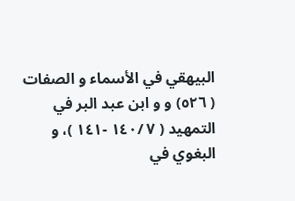البيهقي في الأسماء و الصفات ( ٥٢٦) و و ابن عبد البر في التمهيد ( ٧ /١٤٠ -١٤١ )، و البغوي في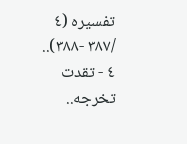تفسيره (٤ /٣٨٧ -٣٨٨)..
٤ - تقدت تخرجه..